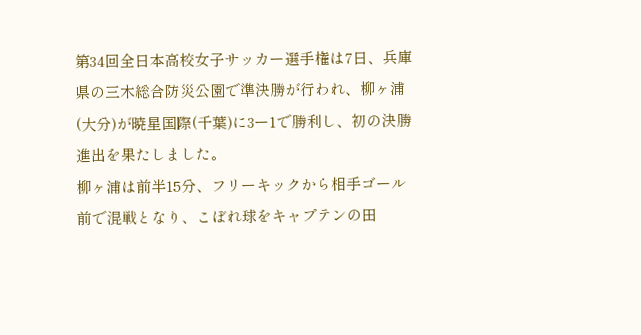第34回全日本高校女子サッカー選手権は7日、兵庫県の三木総合防災公園で準決勝が行われ、柳ヶ浦(大分)が暁星国際(千葉)に3ー1で勝利し、初の決勝進出を果たしました。
柳ヶ浦は前半15分、フリーキックから相手ゴール前で混戦となり、こぼれ球をキャプテンの田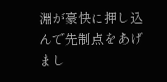淵が豪快に押し込んで先制点をあげまし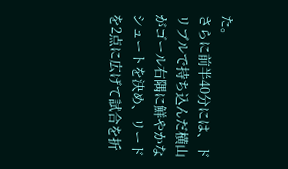た。
さらに前半40分には、ドリブルで持ち込んだ横山がゴール右隅に鮮やかなシュートを決め、リードを2点に広げて試合を折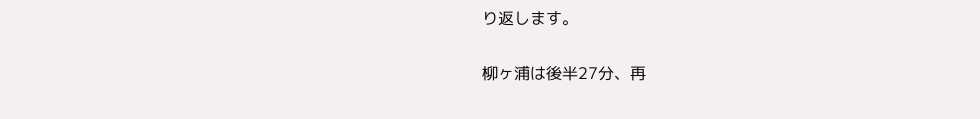り返します。

柳ヶ浦は後半27分、再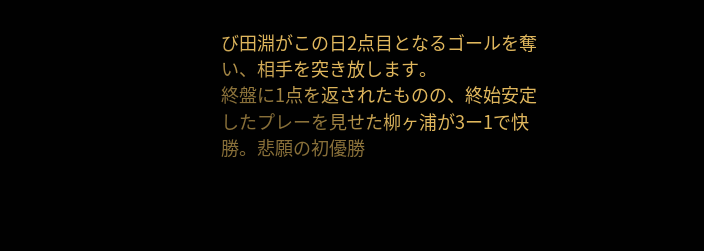び田淵がこの日2点目となるゴールを奪い、相手を突き放します。
終盤に1点を返されたものの、終始安定したプレーを見せた柳ヶ浦が3ー1で快勝。悲願の初優勝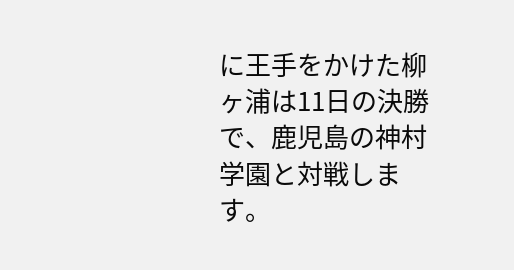に王手をかけた柳ヶ浦は11日の決勝で、鹿児島の神村学園と対戦します。